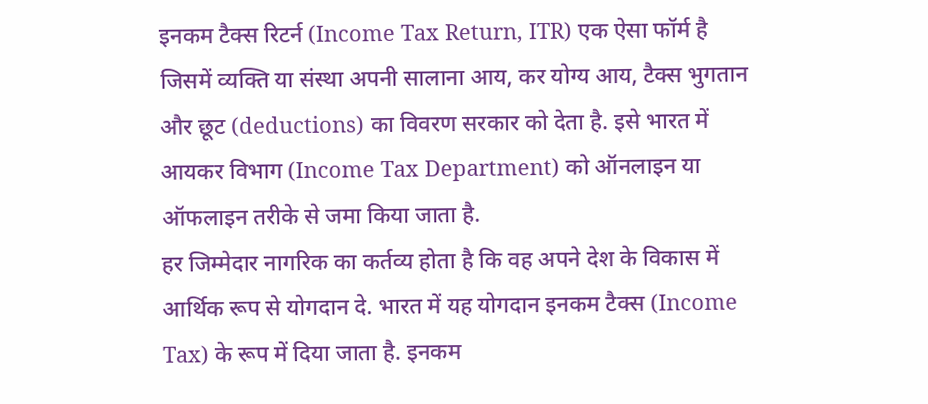इनकम टैक्स रिटर्न (Income Tax Return, ITR) एक ऐसा फॉर्म है जिसमें व्यक्ति या संस्था अपनी सालाना आय, कर योग्य आय, टैक्स भुगतान और छूट (deductions) का विवरण सरकार को देता है. इसे भारत में आयकर विभाग (Income Tax Department) को ऑनलाइन या ऑफलाइन तरीके से जमा किया जाता है.
हर जिम्मेदार नागरिक का कर्तव्य होता है कि वह अपने देश के विकास में आर्थिक रूप से योगदान दे. भारत में यह योगदान इनकम टैक्स (Income Tax) के रूप में दिया जाता है. इनकम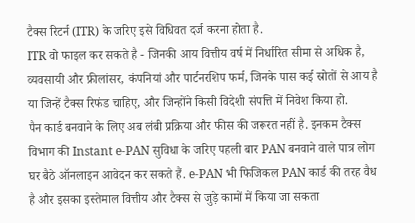टैक्स रिटर्न (ITR) के जरिए इसे विधिवत दर्ज करना होता है.
ITR वो फाइल कर सकते है - जिनकी आय वित्तीय वर्ष में निर्धारित सीमा से अधिक है, व्यवसायी और फ्रीलांसर, कंपनियां और पार्टनरशिप फर्म, जिनके पास कई स्रोतों से आय है या जिन्हें टैक्स रिफंड चाहिए, और जिन्होंने किसी विदेशी संपत्ति में निवेश किया हो.
पैन कार्ड बनवाने के लिए अब लंबी प्रक्रिया और फीस की जरूरत नहीं है. इनकम टैक्स विभाग की Instant e-PAN सुविधा के जरिए पहली बार PAN बनवाने वाले पात्र लोग घर बैठे ऑनलाइन आवेदन कर सकते हैं. e-PAN भी फिजिकल PAN कार्ड की तरह वैध है और इसका इस्तेमाल वित्तीय और टैक्स से जुड़े कामों में किया जा सकता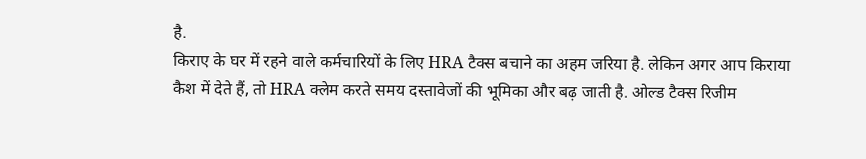है.
किराए के घर में रहने वाले कर्मचारियों के लिए HRA टैक्स बचाने का अहम जरिया है. लेकिन अगर आप किराया कैश में देते हैं, तो HRA क्लेम करते समय दस्तावेजों की भूमिका और बढ़ जाती है. ओल्ड टैक्स रिजीम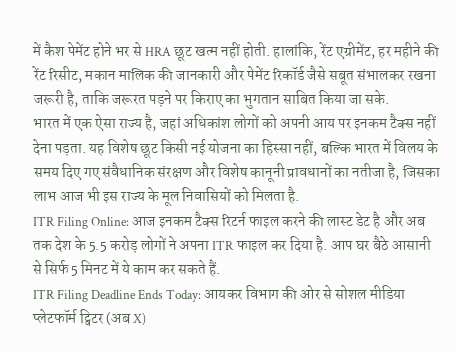में कैश पेमेंट होने भर से HRA छूट खत्म नहीं होती. हालांकि, रेंट एग्रीमेंट, हर महीने की रेंट रिसीट, मकान मालिक की जानकारी और पेमेंट रिकॉर्ड जैसे सबूत संभालकर रखना जरूरी है, ताकि जरूरत पड़ने पर किराए का भुगतान साबित किया जा सके.
भारत में एक ऐसा राज्य है, जहां अधिकांश लोगों को अपनी आय पर इनकम टैक्स नहीं देना पड़ता. यह विशेष छूट किसी नई योजना का हिस्सा नहीं, बल्कि भारत में विलय के समय दिए गए संवैधानिक संरक्षण और विशेष कानूनी प्रावधानों का नतीजा है, जिसका लाभ आज भी इस राज्य के मूल निवासियों को मिलता है.
ITR Filing Online: आज इनकम टैक्स रिटर्न फाइल करने की लास्ट डेट है और अब तक देश के 5.5 करोड़ लोगों ने अपना ITR फाइल कर दिया है. आप घर बैठे आसानी से सिर्फ 5 मिनट में ये काम कर सकते हैं.
ITR Filing Deadline Ends Today: आयकर विभाग की ओर से सोशल मीडिया प्लेटफॉर्म ट्विटर (अब X)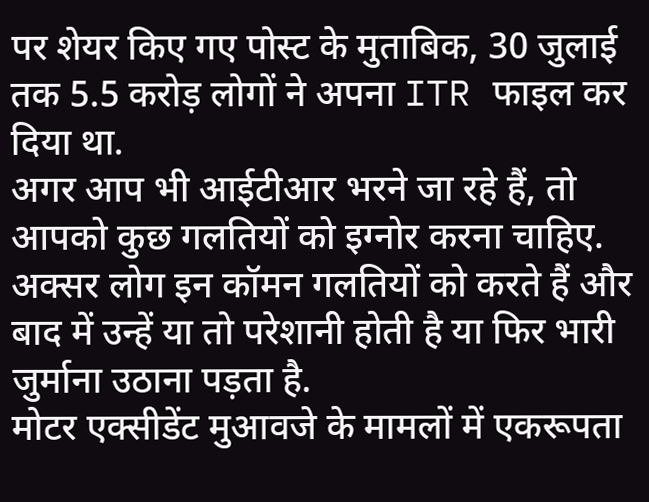पर शेयर किए गए पोस्ट के मुताबिक, 30 जुलाई तक 5.5 करोड़ लोगों ने अपना ITR फाइल कर दिया था.
अगर आप भी आईटीआर भरने जा रहे हैं, तो आपको कुछ गलतियों को इग्नोर करना चाहिए. अक्सर लोग इन कॉमन गलतियों को करते हैं और बाद में उन्हें या तो परेशानी होती है या फिर भारी जुर्माना उठाना पड़ता है.
मोटर एक्सीडेंट मुआवजे के मामलों में एकरूपता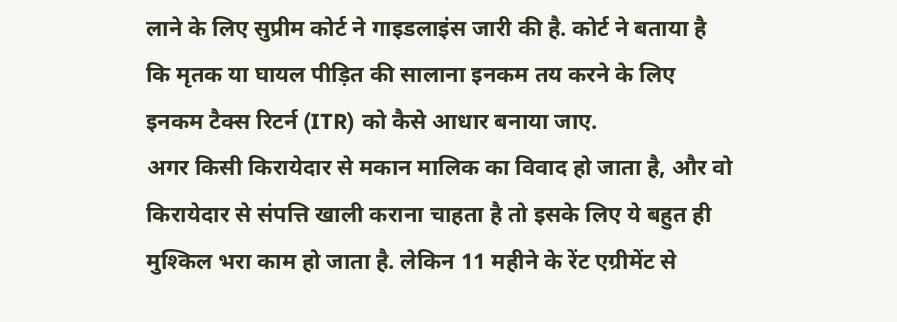लाने के लिए सुप्रीम कोर्ट ने गाइडलाइंस जारी की है. कोर्ट ने बताया है कि मृतक या घायल पीड़ित की सालाना इनकम तय करने के लिए इनकम टैक्स रिटर्न (ITR) को कैसे आधार बनाया जाए.
अगर किसी किरायेदार से मकान मालिक का विवाद हो जाता है, और वो किरायेदार से संपत्ति खाली कराना चाहता है तो इसके लिए ये बहुत ही मुश्किल भरा काम हो जाता है. लेकिन 11 महीने के रेंट एग्रीमेंट से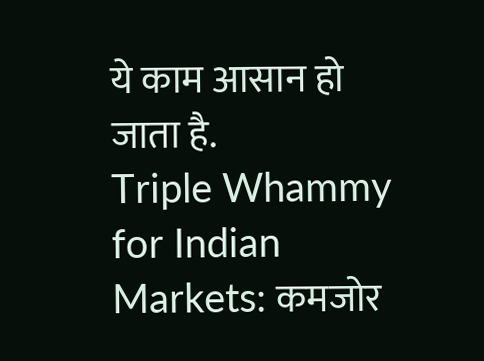ये काम आसान हो जाता है.
Triple Whammy for Indian Markets: कमजोर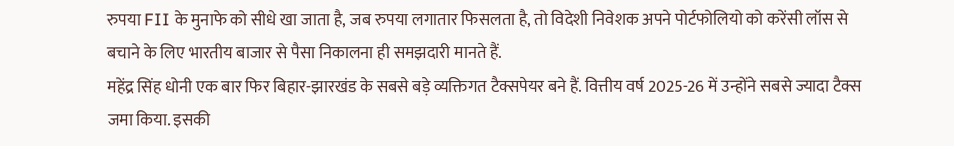रुपया FII के मुनाफे को सीधे खा जाता है, जब रुपया लगातार फिसलता है, तो विदेशी निवेशक अपने पोर्टफोलियो को करेंसी लॉस से बचाने के लिए भारतीय बाजार से पैसा निकालना ही समझदारी मानते हैं.
महेंद्र सिंह धोनी एक बार फिर बिहार-झारखंड के सबसे बड़े व्यक्तिगत टैक्सपेयर बने हैं. वित्तीय वर्ष 2025-26 में उन्होंने सबसे ज्यादा टैक्स जमा किया. इसकी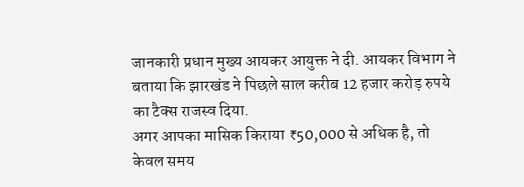जानकारी प्रधान मुख्य आयकर आयुक्त ने दी. आयकर विभाग ने बताया कि झारखंड ने पिछले साल करीब 12 हजार करोड़ रुपये का टैक्स राजस्व दिया.
अगर आपका मासिक किराया ₹50,000 से अधिक है, तो केवल समय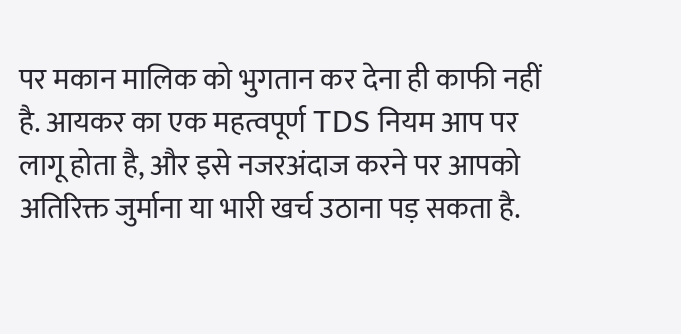पर मकान मालिक को भुगतान कर देना ही काफी नहीं है. आयकर का एक महत्वपूर्ण TDS नियम आप पर लागू होता है, और इसे नजरअंदाज करने पर आपको अतिरिक्त जुर्माना या भारी खर्च उठाना पड़ सकता है.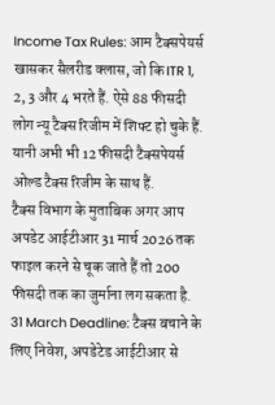Income Tax Rules: आम टैक्सपेयर्स खासकर सैलरीड क्लास, जो कि ITR 1, 2, 3 और 4 भरते हैं. ऐसे 88 फीसदी लोग न्यू टैक्स रिजीम में शिफ्ट हो चुके हैं. यानी अभी भी 12 फीसदी टैक्सपेयर्स ओल्ड टैक्स रिजीम के साथ हैं.
टैक्स विभाग के मुताबिक अगर आप अपडेट आईटीआर 31 मार्च 2026 तक फाइल करने से चूक जाते हैं तो 200 फीसदी तक का जुर्माना लग सकता है.
31 March Deadline: टैक्स बचाने के लिए निवेश, अपडेटेड आईटीआर से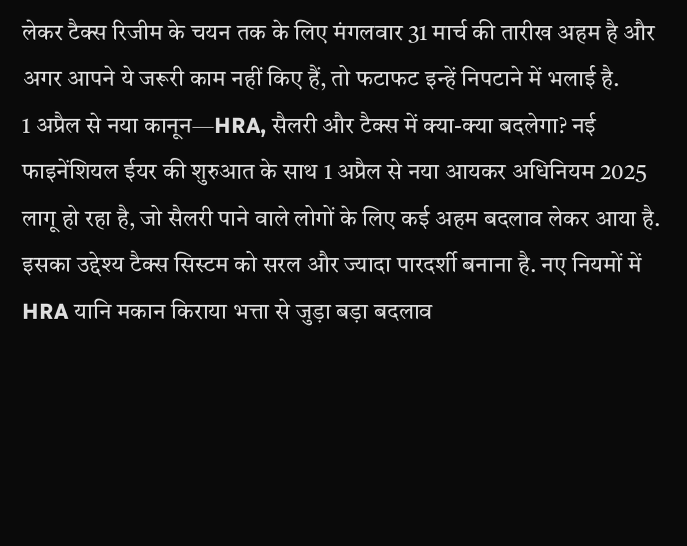लेकर टैक्स रिजीम के चयन तक के लिए मंगलवार 31 मार्च की तारीख अहम है और अगर आपने ये जरूरी काम नहीं किए हैं, तो फटाफट इन्हें निपटाने में भलाई है.
1 अप्रैल से नया कानून—HRA, सैलरी और टैक्स में क्या-क्या बदलेगा? नई फाइनेंशियल ईयर की शुरुआत के साथ 1 अप्रैल से नया आयकर अधिनियम 2025 लागू हो रहा है, जो सैलरी पाने वाले लोगों के लिए कई अहम बदलाव लेकर आया है. इसका उद्देश्य टैक्स सिस्टम को सरल और ज्यादा पारदर्शी बनाना है. नए नियमों में HRA यानि मकान किराया भत्ता से जुड़ा बड़ा बदलाव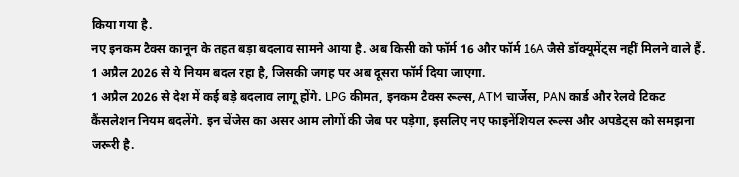किया गया है.
नए इनकम टैक्स कानून के तहत बड़ा बदलाव सामने आया है. अब किसी को फॉर्म 16 और फॉर्म 16A जैसे डॉक्यूमेंट्स नहीं मिलने वाले हैं. 1 अप्रैल 2026 से ये नियम बदल रहा है, जिसकी जगह पर अब दूसरा फॉर्म दिया जाएगा.
1 अप्रैल 2026 से देश में कई बड़े बदलाव लागू होंगे. LPG कीमत, इनकम टैक्स रूल्स, ATM चार्जेस, PAN कार्ड और रेलवे टिकट कैंसलेशन नियम बदलेंगे. इन चेंजेस का असर आम लोगों की जेब पर पड़ेगा, इसलिए नए फाइनेंशियल रूल्स और अपडेट्स को समझना जरूरी है.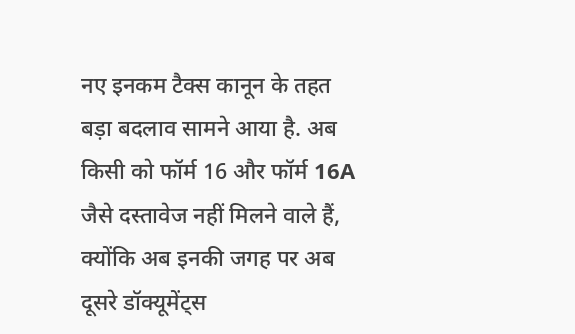नए इनकम टैक्स कानून के तहत बड़ा बदलाव सामने आया है. अब किसी को फॉर्म 16 और फॉर्म 16A जैसे दस्तावेज नहीं मिलने वाले हैं, क्योंकि अब इनकी जगह पर अब दूसरे डॉक्यूमेंट्स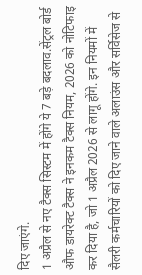दिए जाएंगे.
1 अप्रैल से नए टैक्स सिस्टम में होंगे ये 7 बड़े बदलाव.सेंट्रल बोर्ड औफ डायरेक्ट टैक्स ने इनकम टैक्स नियम, 2026 को नोटिफाइ कर दिया है, जो 1 अप्रैल 2026 से लागू होंगे. इन नियमों में सैलरी कर्मचारियों को दिए जाने वाले अलाउंस और सर्विसेज से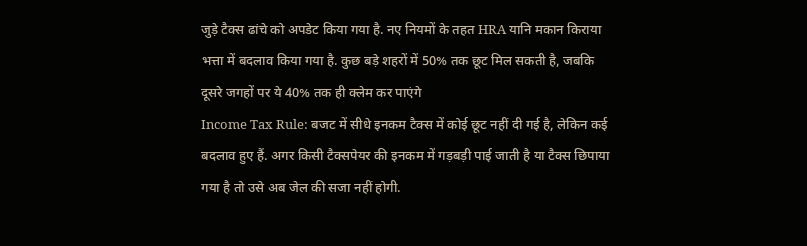जुड़े टैक्स ढांचे को अपडेट किया गया है. नए नियमों के तहत HRA यानि मकान किराया भत्ता में बदलाव किया गया है. कुछ बड़े शहरों में 50% तक छूट मिल सकती है, जबकि दूसरे जगहों पर ये 40% तक ही क्लेम कर पाएंगे
Income Tax Rule: बजट में सीधे इनकम टैक्स में कोई छूट नहीं दी गई है, लेकिन कई बदलाव हुए हैं. अगर किसी टैक्सपेयर की इनकम में गड़बड़ी पाई जाती है या टैक्स छिपाया गया है तो उसे अब जेल की सजा नहीं होगी.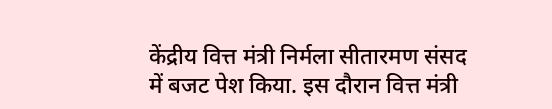केंद्रीय वित्त मंत्री निर्मला सीतारमण संसद में बजट पेश किया. इस दौरान वित्त मंत्री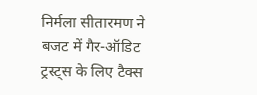निर्मला सीतारमण ने बजट में गैर-ऑडिट ट्रस्ट्स के लिए टैक्स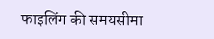फाइलिंग की समयसीमा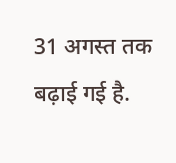31 अगस्त तक बढ़ाई गई है.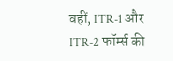वहीं, ITR-1 और ITR-2 फॉर्म्स की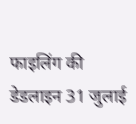फाइलिंग की डेडलाइन 31 जुलाई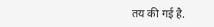तय की गई है.